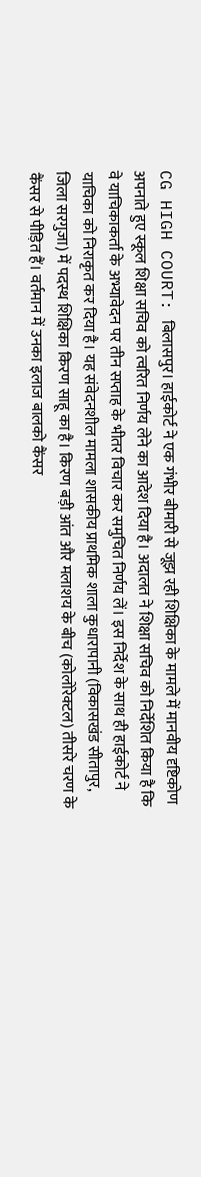CG HIGH COURT: बिलासपुर। हाईकोर्ट ने एक गंभीर बीमारी से जूझ रही शिक्षिका के मामले में मानवीय दृष्टिकोण अपनाते हुए स्कूल शिक्षा सचिव को त्वरित निर्णय लेने का आदेश दिया है। अदालत ने शिक्षा सचिव को निर्देशित किया है कि वे याचिकाकर्ता के अभ्यावेदन पर तीन सप्ताह के भीतर विचार कर समुचित निर्णय लें। इस निर्देश के साथ ही हाईकोर्ट ने याचिका को निराकृत कर दिया है। यह संवेदनशील मामला शासकीय प्राथमिक शाला कुधारापानी (विकासखंड सीतापुर, जिला सरगुजा) में पदस्थ शिक्षिका किरण साहू का है। किरण बड़ी आंत और मलाशय के बीच (कोलोरेक्टल) तीसरे चरण के कैंसर से पीड़ित हैं। वर्तमान में उनका इलाज बालको कैंसर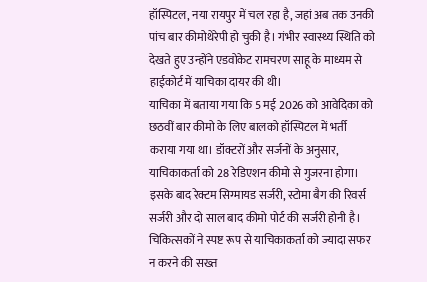हॉस्पिटल, नया रायपुर में चल रहा है, जहां अब तक उनकी पांच बार कीमोथेरेपी हो चुकी है। गंभीर स्वास्थ्य स्थिति को देखते हुए उन्होंने एडवोकेट रामचरण साहू के माध्यम से हाईकोर्ट में याचिका दायर की थी।
याचिका में बताया गया कि 5 मई 2026 को आवेदिका को छठवीं बार कीमो के लिए बालको हॉस्पिटल में भर्ती कराया गया था। डॉक्टरों और सर्जनों के अनुसार, याचिकाकर्ता को 28 रेडिएशन कीमो से गुजरना होगा। इसके बाद रेक्टम सिग्मायड सर्जरी, स्टोमा बैग की रिवर्स सर्जरी और दो साल बाद कीमो पोर्ट की सर्जरी होनी है। चिकित्सकों ने स्पष्ट रूप से याचिकाकर्ता को ज्यादा सफर न करने की सख्त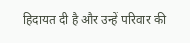हिदायत दी है और उन्हें परिवार की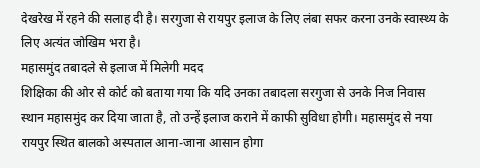देखरेख में रहने की सलाह दी है। सरगुजा से रायपुर इलाज के लिए लंबा सफर करना उनके स्वास्थ्य के लिए अत्यंत जोखिम भरा है।
महासमुंद तबादले से इलाज में मिलेगी मदद
शिक्षिका की ओर से कोर्ट को बताया गया कि यदि उनका तबादला सरगुजा से उनके निज निवास स्थान महासमुंद कर दिया जाता है, तो उन्हें इलाज कराने में काफी सुविधा होगी। महासमुंद से नया रायपुर स्थित बालको अस्पताल आना-जाना आसान होगा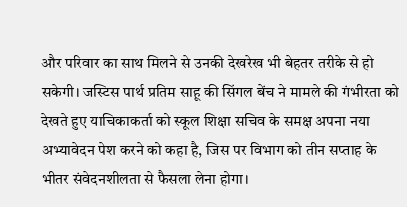और परिवार का साथ मिलने से उनकी देखरेख भी बेहतर तरीके से हो सकेगी। जस्टिस पार्थ प्रतिम साहू की सिंगल बेंच ने मामले की गंभीरता को देखते हुए याचिकाकर्ता को स्कूल शिक्षा सचिव के समक्ष अपना नया अभ्यावेदन पेश करने को कहा है, जिस पर विभाग को तीन सप्ताह के भीतर संवेदनशीलता से फैसला लेना होगा।